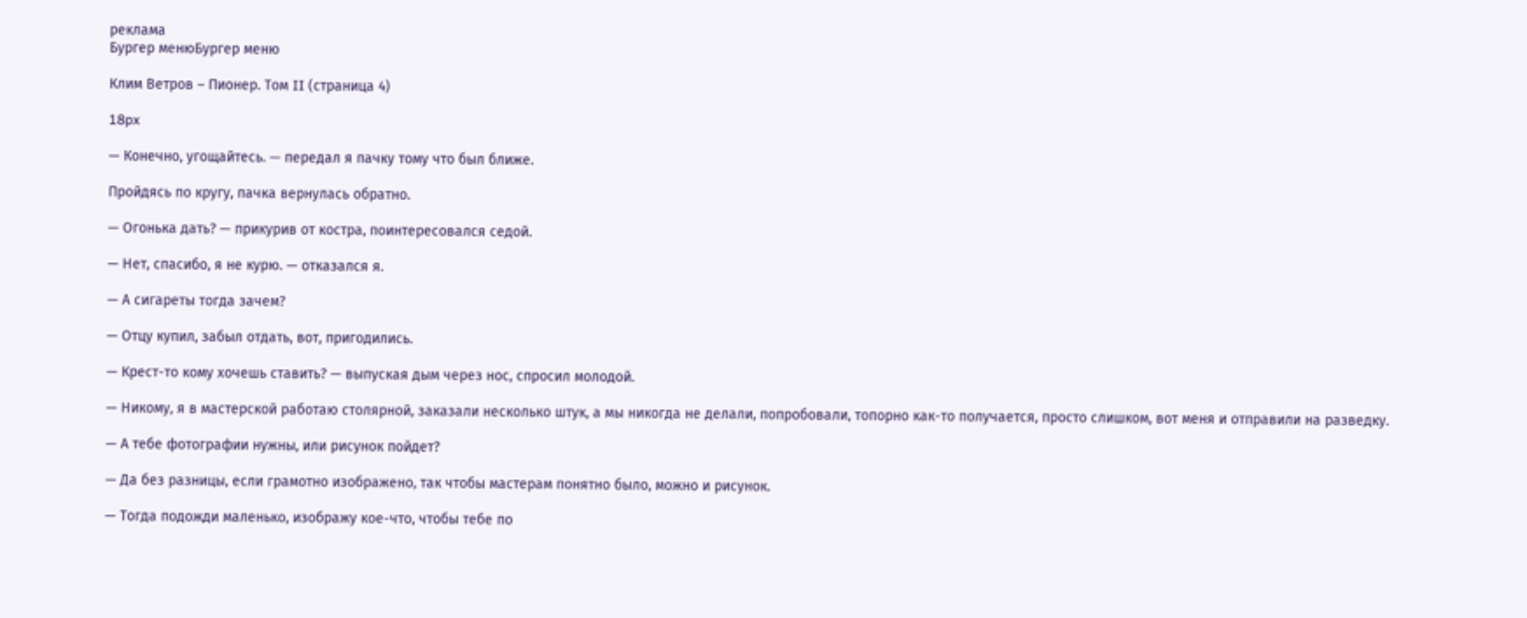реклама
Бургер менюБургер меню

Клим Ветров – Пионер. Том II (страница 4)

18px

— Конечно, угощайтесь. — передал я пачку тому что был ближе.

Пройдясь по кругу, пачка вернулась обратно.

— Огонька дать? — прикурив от костра, поинтересовался седой.

— Нет, спасибо, я не курю. — отказался я.

— А сигареты тогда зачем?

— Отцу купил, забыл отдать, вот, пригодились.

— Крест-то кому хочешь ставить? — выпуская дым через нос, спросил молодой.

— Никому, я в мастерской работаю столярной, заказали несколько штук, а мы никогда не делали, попробовали, топорно как-то получается, просто слишком, вот меня и отправили на разведку.

— А тебе фотографии нужны, или рисунок пойдет?

— Да без разницы, если грамотно изображено, так чтобы мастерам понятно было, можно и рисунок.

— Тогда подожди маленько, изображу кое-что, чтобы тебе по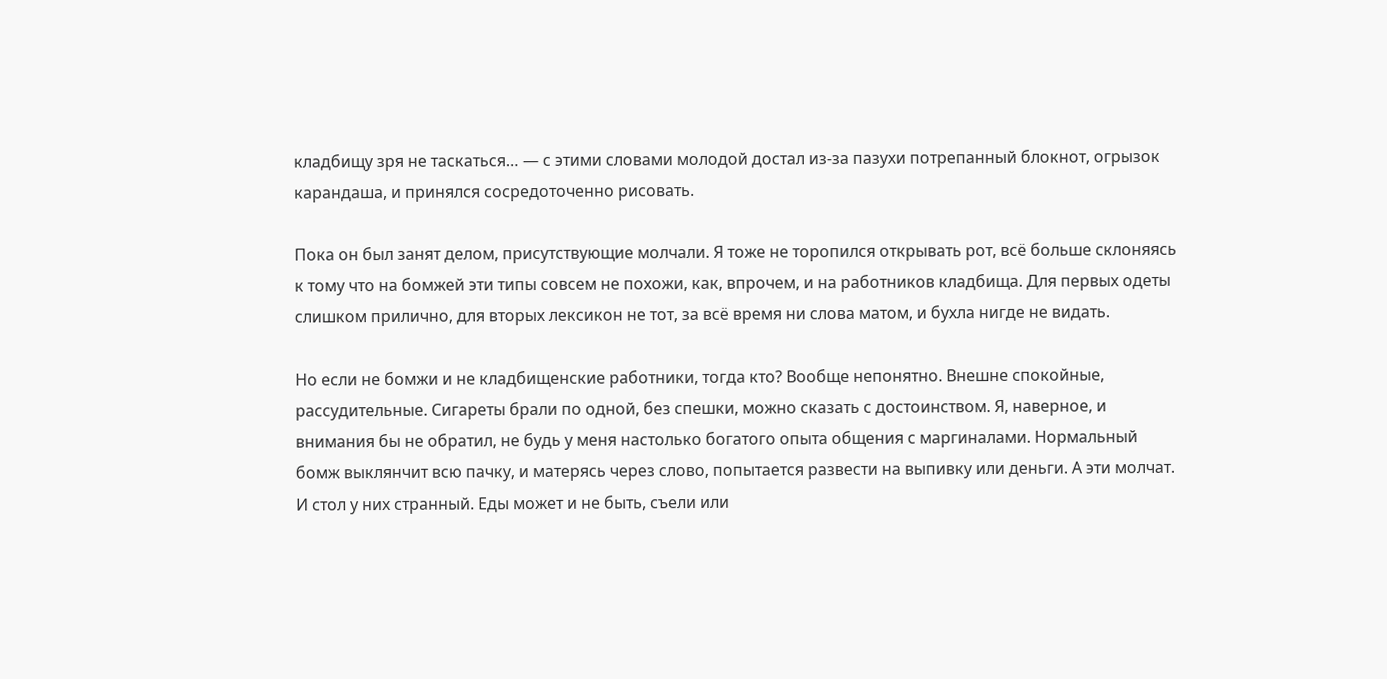кладбищу зря не таскаться… — с этими словами молодой достал из-за пазухи потрепанный блокнот, огрызок карандаша, и принялся сосредоточенно рисовать.

Пока он был занят делом, присутствующие молчали. Я тоже не торопился открывать рот, всё больше склоняясь к тому что на бомжей эти типы совсем не похожи, как, впрочем, и на работников кладбища. Для первых одеты слишком прилично, для вторых лексикон не тот, за всё время ни слова матом, и бухла нигде не видать.

Но если не бомжи и не кладбищенские работники, тогда кто? Вообще непонятно. Внешне спокойные, рассудительные. Сигареты брали по одной, без спешки, можно сказать с достоинством. Я, наверное, и внимания бы не обратил, не будь у меня настолько богатого опыта общения с маргиналами. Нормальный бомж выклянчит всю пачку, и матерясь через слово, попытается развести на выпивку или деньги. А эти молчат. И стол у них странный. Еды может и не быть, съели или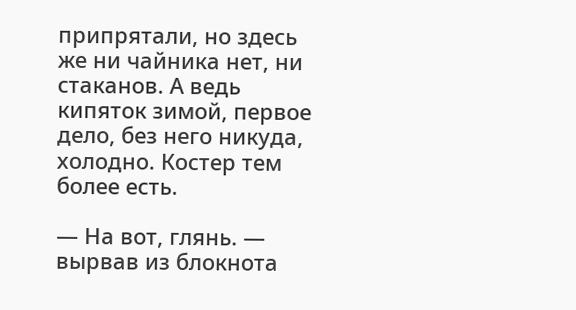припрятали, но здесь же ни чайника нет, ни стаканов. А ведь кипяток зимой, первое дело, без него никуда, холодно. Костер тем более есть.

— На вот, глянь. — вырвав из блокнота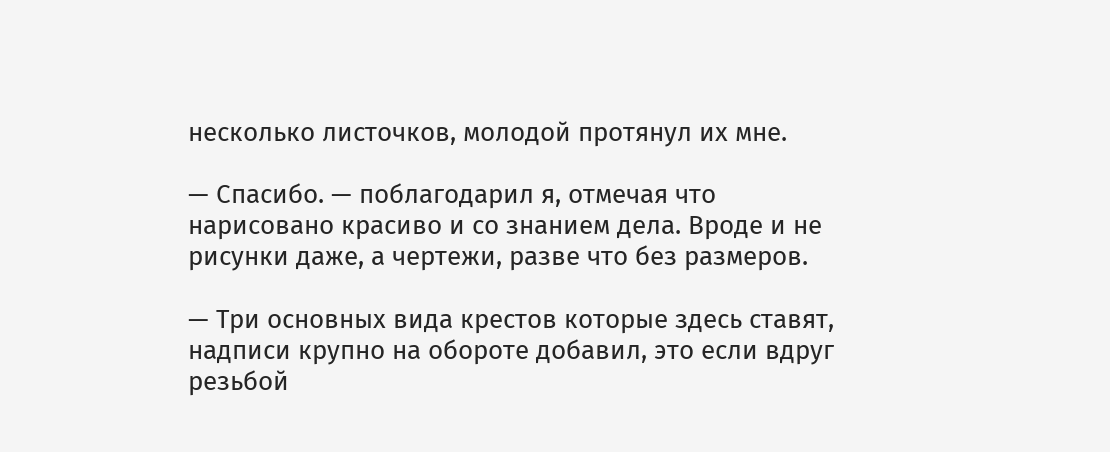несколько листочков, молодой протянул их мне.

— Спасибо. — поблагодарил я, отмечая что нарисовано красиво и со знанием дела. Вроде и не рисунки даже, а чертежи, разве что без размеров.

— Три основных вида крестов которые здесь ставят, надписи крупно на обороте добавил, это если вдруг резьбой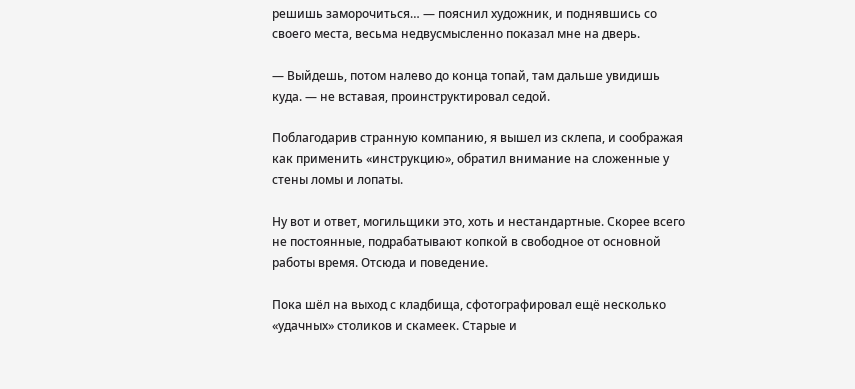решишь заморочиться… — пояснил художник, и поднявшись со своего места, весьма недвусмысленно показал мне на дверь.

— Выйдешь, потом налево до конца топай, там дальше увидишь куда. — не вставая, проинструктировал седой.

Поблагодарив странную компанию, я вышел из склепа, и соображая как применить «инструкцию», обратил внимание на сложенные у стены ломы и лопаты.

Ну вот и ответ, могильщики это, хоть и нестандартные. Скорее всего не постоянные, подрабатывают копкой в свободное от основной работы время. Отсюда и поведение.

Пока шёл на выход с кладбища, сфотографировал ещё несколько «удачных» столиков и скамеек. Старые и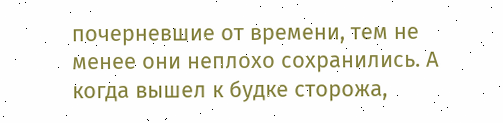почерневшие от времени, тем не менее они неплохо сохранились. А когда вышел к будке сторожа,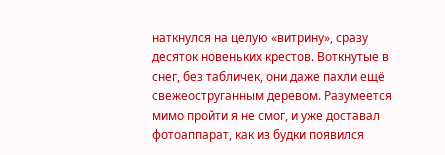наткнулся на целую «витрину», сразу десяток новеньких крестов. Воткнутые в снег, без табличек, они даже пахли ещё свежеоструганным деревом. Разумеется мимо пройти я не смог, и уже доставал фотоаппарат, как из будки появился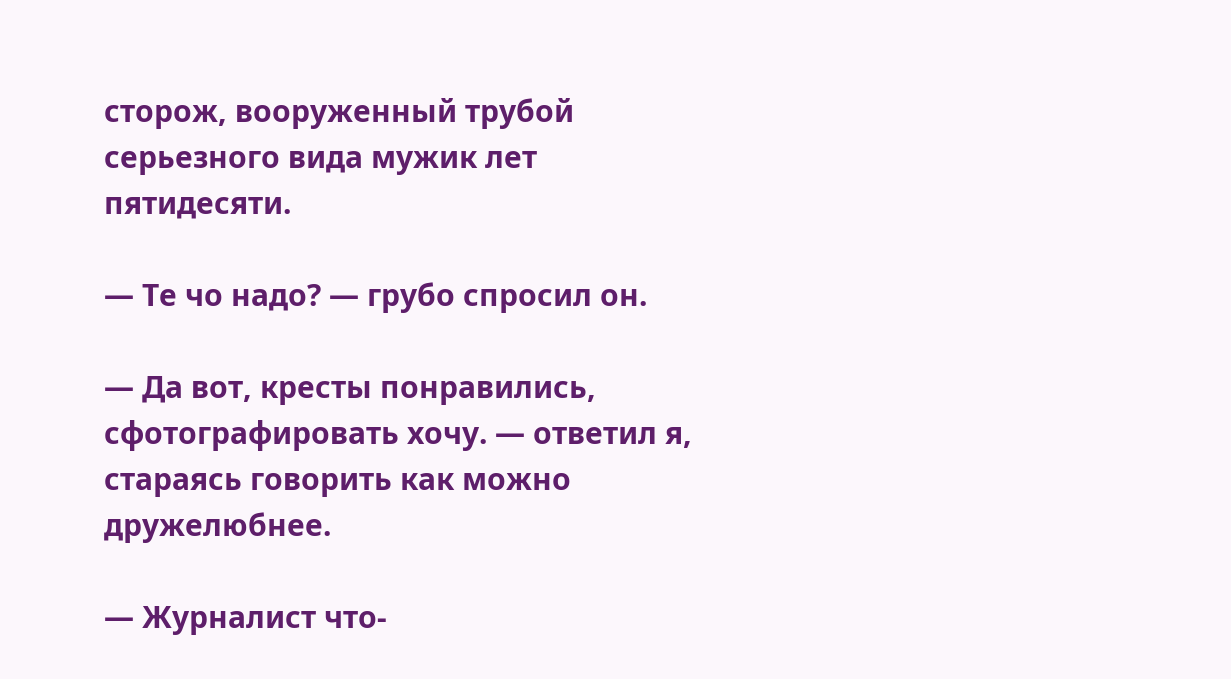сторож, вооруженный трубой серьезного вида мужик лет пятидесяти.

— Те чо надо? — грубо спросил он.

— Да вот, кресты понравились, сфотографировать хочу. — ответил я, стараясь говорить как можно дружелюбнее.

— Журналист что-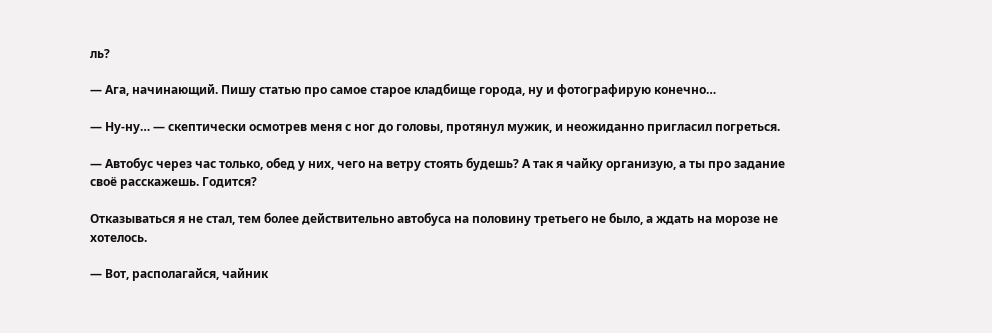ль?

— Ага, начинающий. Пишу статью про самое старое кладбище города, ну и фотографирую конечно…

— Ну-ну… — скептически осмотрев меня с ног до головы, протянул мужик, и неожиданно пригласил погреться.

— Автобус через час только, обед у них, чего на ветру стоять будешь? А так я чайку организую, а ты про задание своё расскажешь. Годится?

Отказываться я не стал, тем более действительно автобуса на половину третьего не было, а ждать на морозе не хотелось.

— Вот, располагайся, чайник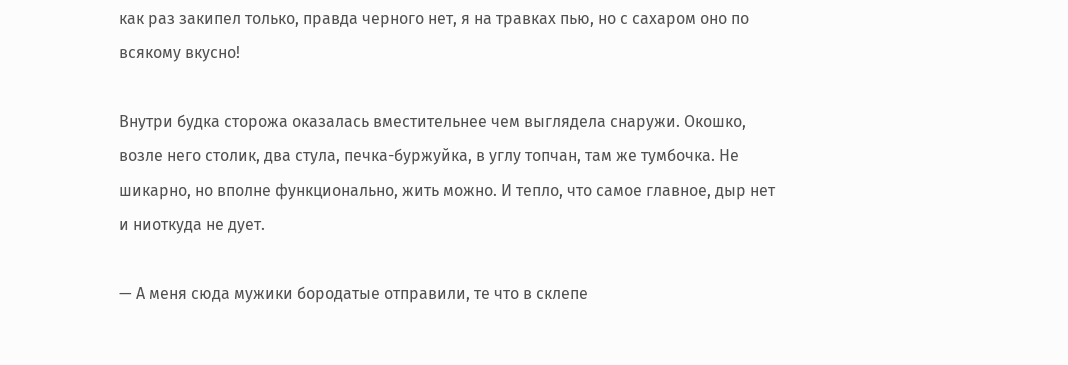как раз закипел только, правда черного нет, я на травках пью, но с сахаром оно по всякому вкусно!

Внутри будка сторожа оказалась вместительнее чем выглядела снаружи. Окошко, возле него столик, два стула, печка-буржуйка, в углу топчан, там же тумбочка. Не шикарно, но вполне функционально, жить можно. И тепло, что самое главное, дыр нет и ниоткуда не дует.

— А меня сюда мужики бородатые отправили, те что в склепе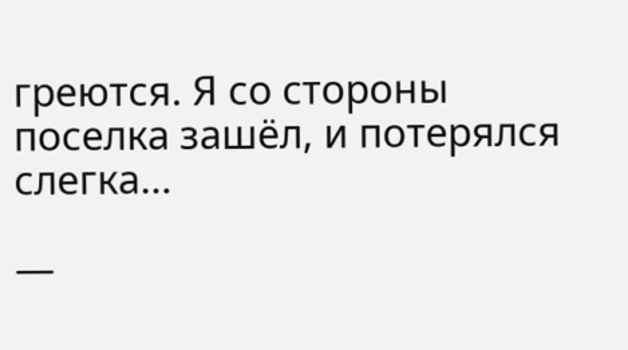греются. Я со стороны поселка зашёл, и потерялся слегка…

—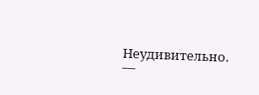Неудивительно. —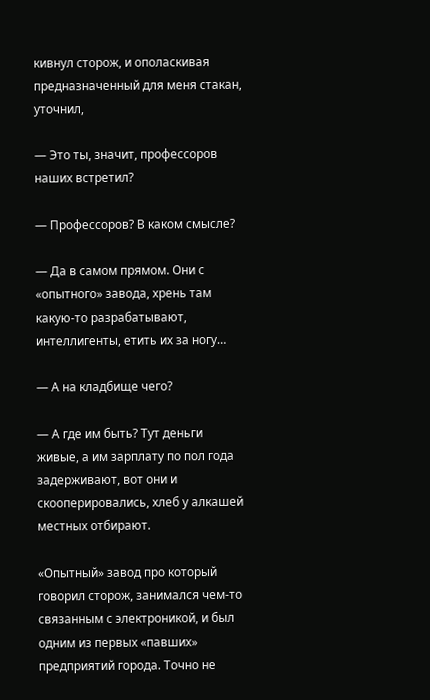кивнул сторож, и ополаскивая предназначенный для меня стакан, уточнил,

— Это ты, значит, профессоров наших встретил?

— Профессоров? В каком смысле?

— Да в самом прямом. Они с «опытного» завода, хрень там какую-то разрабатывают, интеллигенты, етить их за ногу…

— А на кладбище чего?

— А где им быть? Тут деньги живые, а им зарплату по пол года задерживают, вот они и скооперировались, хлеб у алкашей местных отбирают.

«Опытный» завод про который говорил сторож, занимался чем-то связанным с электроникой, и был одним из первых «павших» предприятий города. Точно не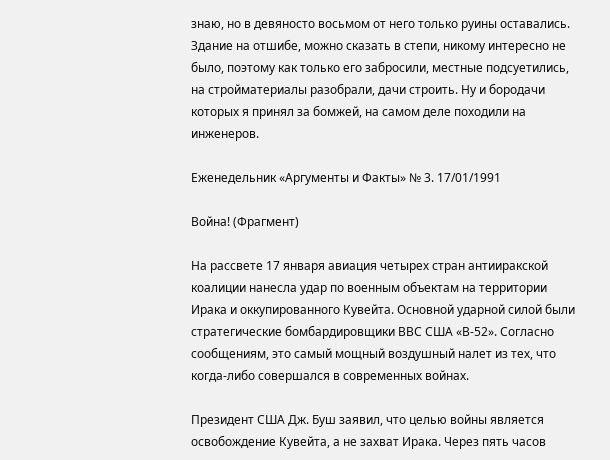знаю, но в девяносто восьмом от него только руины оставались. Здание на отшибе, можно сказать в степи, никому интересно не было, поэтому как только его забросили, местные подсуетились, на стройматериалы разобрали, дачи строить. Ну и бородачи которых я принял за бомжей, на самом деле походили на инженеров.

Еженедельник «Аргументы и Факты» № 3. 17/01/1991

Война! (Фрагмент)

На рассвете 17 января авиация четырех стран антииракской коалиции нанесла удар по военным объектам на территории Ирака и оккупированного Кувейта. Основной ударной силой были стратегические бомбардировщики ВВС США «В-52». Согласно сообщениям, это самый мощный воздушный налет из тех, что когда-либо совершался в современных войнах.

Президент США Дж. Буш заявил, что целью войны является освобождение Кувейта, а не захват Ирака. Через пять часов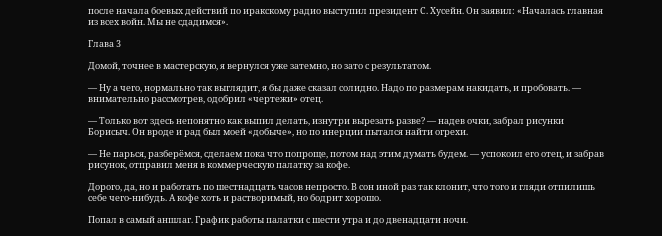после начала боевых действий по иракскому радио выступил президент С. Хусейн. Он заявил: «Началась главная из всех войн. Мы не сдадимся».

Глава 3

Домой, точнее в мастерскую, я вернулся уже затемно, но зато с результатом.

— Ну а чего, нормально так выглядит, я бы даже сказал солидно. Надо по размерам накидать, и пробовать. — внимательно рассмотрев, одобрил «чертежи» отец.

— Только вот здесь непонятно как выпил делать, изнутри вырезать разве? — надев очки, забрал рисунки Борисыч. Он вроде и рад был моей «добыче», но по инерции пытался найти огрехи.

— Не парься, разберёмся, сделаем пока что попроще, потом над этим думать будем. — успокоил его отец, и забрав рисунок, отправил меня в коммерческую палатку за кофе.

Дорого, да, но и работать по шестнадцать часов непросто. В сон иной раз так клонит, что того и гляди отпилишь себе чего-нибудь. А кофе хоть и растворимый, но бодрит хорошо.

Попал в самый аншлаг. График работы палатки с шести утра и до двенадцати ночи.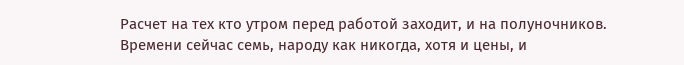Расчет на тех кто утром перед работой заходит, и на полуночников. Времени сейчас семь, народу как никогда, хотя и цены, и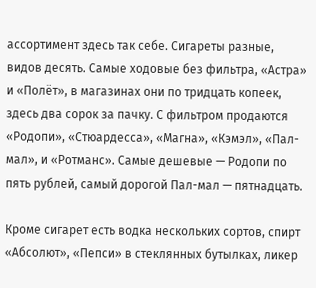ассортимент здесь так себе. Сигареты разные, видов десять. Самые ходовые без фильтра, «Астра» и «Полёт», в магазинах они по тридцать копеек, здесь два сорок за пачку. С фильтром продаются «Родопи», «Стюардесса», «Магна», «Кэмэл», «Пал-мал», и «Ротманс». Самые дешевые — Родопи по пять рублей, самый дорогой Пал-мал — пятнадцать.

Кроме сигарет есть водка нескольких сортов, спирт «Абсолют», «Пепси» в стеклянных бутылках, ликер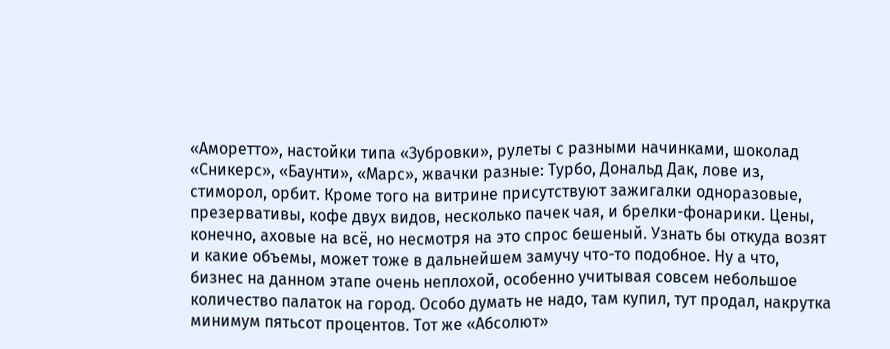«Аморетто», настойки типа «Зубровки», рулеты с разными начинками, шоколад «Сникерс», «Баунти», «Марс», жвачки разные: Турбо, Дональд Дак, лове из, стиморол, орбит. Кроме того на витрине присутствуют зажигалки одноразовые, презервативы, кофе двух видов, несколько пачек чая, и брелки-фонарики. Цены, конечно, аховые на всё, но несмотря на это спрос бешеный. Узнать бы откуда возят и какие объемы, может тоже в дальнейшем замучу что-то подобное. Ну а что, бизнес на данном этапе очень неплохой, особенно учитывая совсем небольшое количество палаток на город. Особо думать не надо, там купил, тут продал, накрутка минимум пятьсот процентов. Тот же «Абсолют»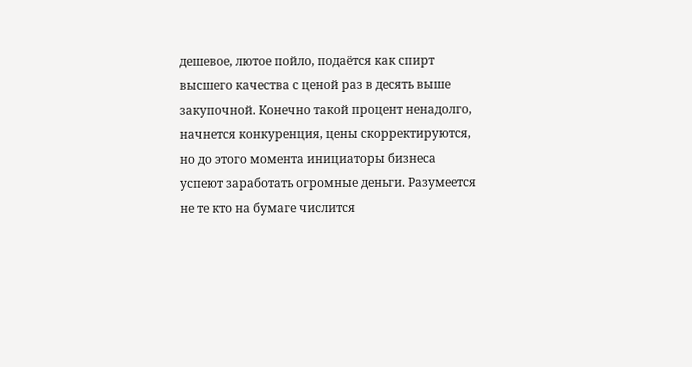дешевое, лютое пойло, подаётся как спирт высшего качества с ценой раз в десять выше закупочной. Конечно такой процент ненадолго, начнется конкуренция, цены скорректируются, но до этого момента инициаторы бизнеса успеют заработать огромные деньги. Разумеется не те кто на бумаге числится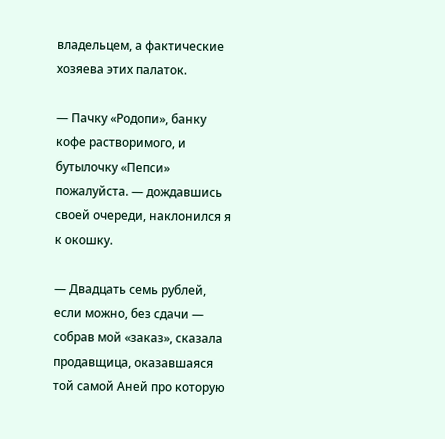владельцем, а фактические хозяева этих палаток.

— Пачку «Родопи», банку кофе растворимого, и бутылочку «Пепси» пожалуйста. — дождавшись своей очереди, наклонился я к окошку.

— Двадцать семь рублей, если можно, без сдачи — собрав мой «заказ», сказала продавщица, оказавшаяся той самой Аней про которую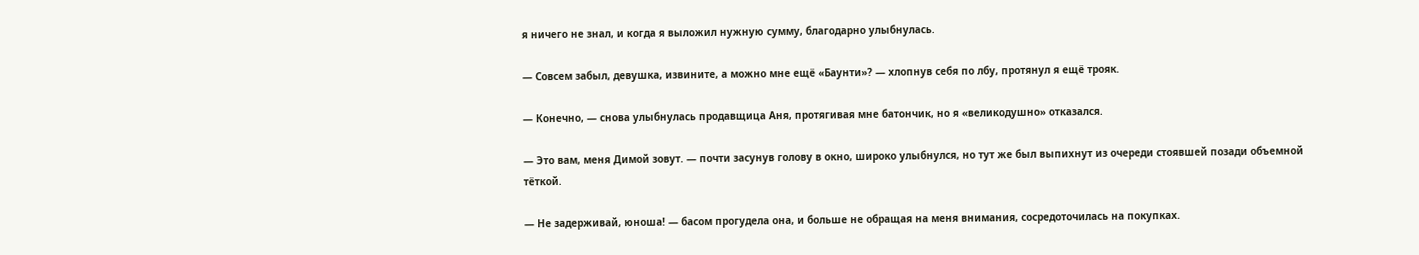я ничего не знал, и когда я выложил нужную сумму, благодарно улыбнулась.

— Совсем забыл, девушка, извините, а можно мне ещё «Баунти»? — хлопнув себя по лбу, протянул я ещё трояк.

— Конечно, — снова улыбнулась продавщица Аня, протягивая мне батончик, но я «великодушно» отказался.

— Это вам, меня Димой зовут. — почти засунув голову в окно, широко улыбнулся, но тут же был выпихнут из очереди стоявшей позади объемной тёткой.

— Не задерживай, юноша! — басом прогудела она, и больше не обращая на меня внимания, сосредоточилась на покупках.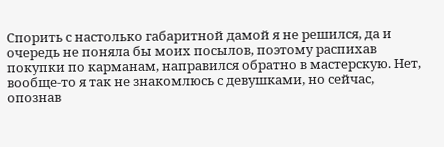Спорить с настолько габаритной дамой я не решился, да и очередь не поняла бы моих посылов, поэтому распихав покупки по карманам, направился обратно в мастерскую. Нет, вообще-то я так не знакомлюсь с девушками, но сейчас, опознав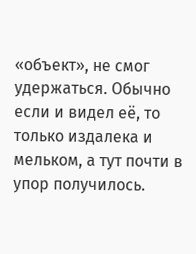«объект», не смог удержаться. Обычно если и видел её, то только издалека и мельком, а тут почти в упор получилось.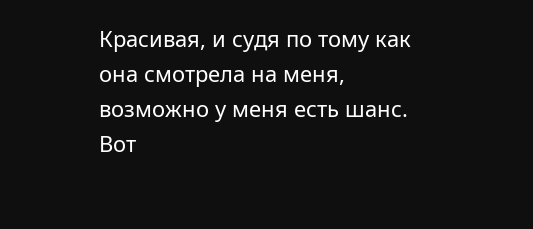Красивая, и судя по тому как она смотрела на меня, возможно у меня есть шанс. Вот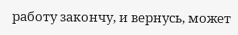работу закончу, и вернусь, может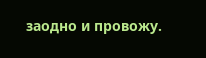заодно и провожу.